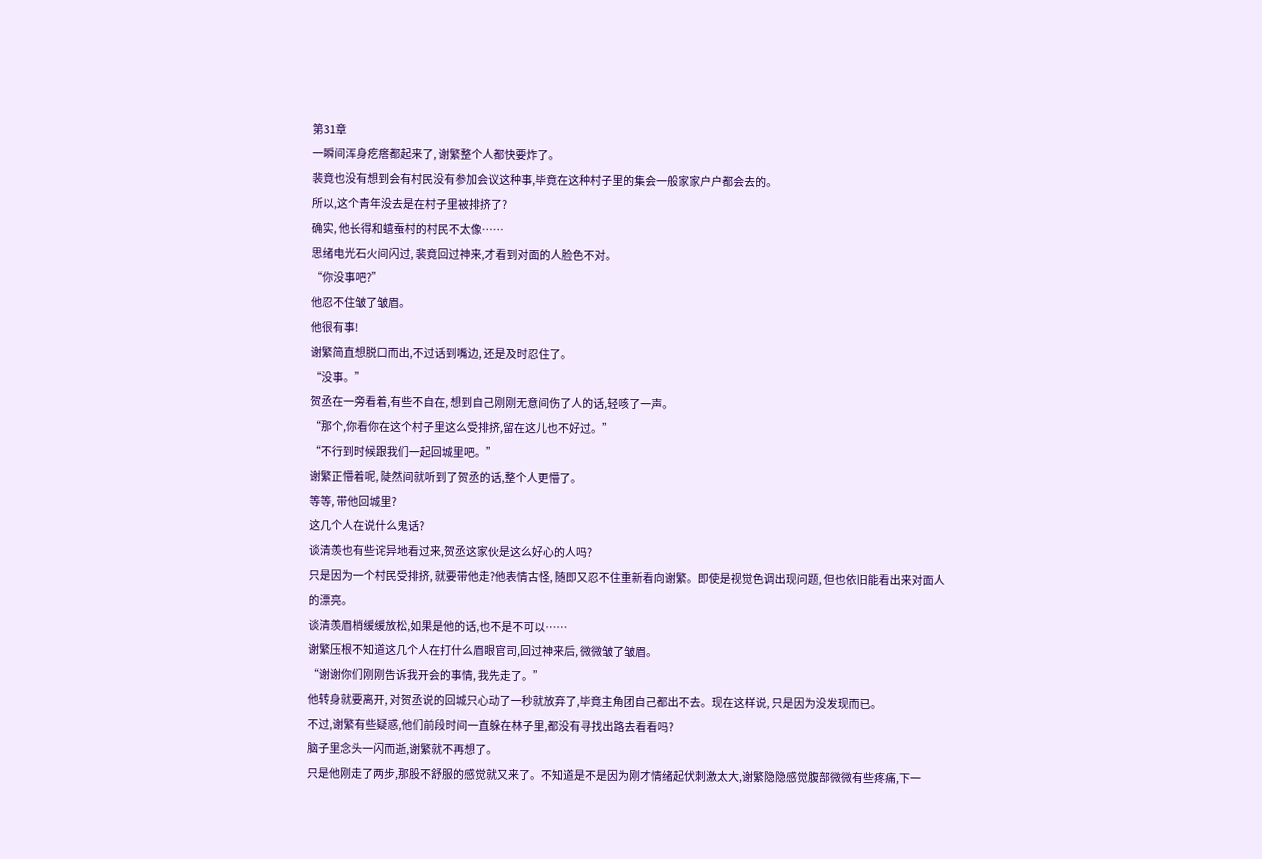第31章
一瞬间浑身疙瘩都起来了, 谢繁整个人都快要炸了。
裴竟也没有想到会有村民没有参加会议这种事,毕竟在这种村子里的集会一般家家户户都会去的。
所以,这个青年没去是在村子里被排挤了?
确实, 他长得和蟢蚕村的村民不太像……
思绪电光石火间闪过, 裴竟回过神来,才看到对面的人脸色不对。
“你没事吧?”
他忍不住皱了皱眉。
他很有事!
谢繁简直想脱口而出,不过话到嘴边, 还是及时忍住了。
“没事。”
贺丞在一旁看着,有些不自在, 想到自己刚刚无意间伤了人的话,轻咳了一声。
“那个,你看你在这个村子里这么受排挤,留在这儿也不好过。”
“不行到时候跟我们一起回城里吧。”
谢繁正懵着呢, 陡然间就听到了贺丞的话,整个人更懵了。
等等, 带他回城里?
这几个人在说什么鬼话?
谈清羡也有些诧异地看过来,贺丞这家伙是这么好心的人吗?
只是因为一个村民受排挤, 就要带他走?他表情古怪, 随即又忍不住重新看向谢繁。即使是视觉色调出现问题, 但也依旧能看出来对面人的漂亮。
谈清羡眉梢缓缓放松,如果是他的话,也不是不可以……
谢繁压根不知道这几个人在打什么眉眼官司,回过神来后, 微微皱了皱眉。
“谢谢你们刚刚告诉我开会的事情, 我先走了。”
他转身就要离开, 对贺丞说的回城只心动了一秒就放弃了,毕竟主角团自己都出不去。现在这样说, 只是因为没发现而已。
不过,谢繁有些疑惑,他们前段时间一直躲在林子里,都没有寻找出路去看看吗?
脑子里念头一闪而逝,谢繁就不再想了。
只是他刚走了两步,那股不舒服的感觉就又来了。不知道是不是因为刚才情绪起伏刺激太大,谢繁隐隐感觉腹部微微有些疼痛,下一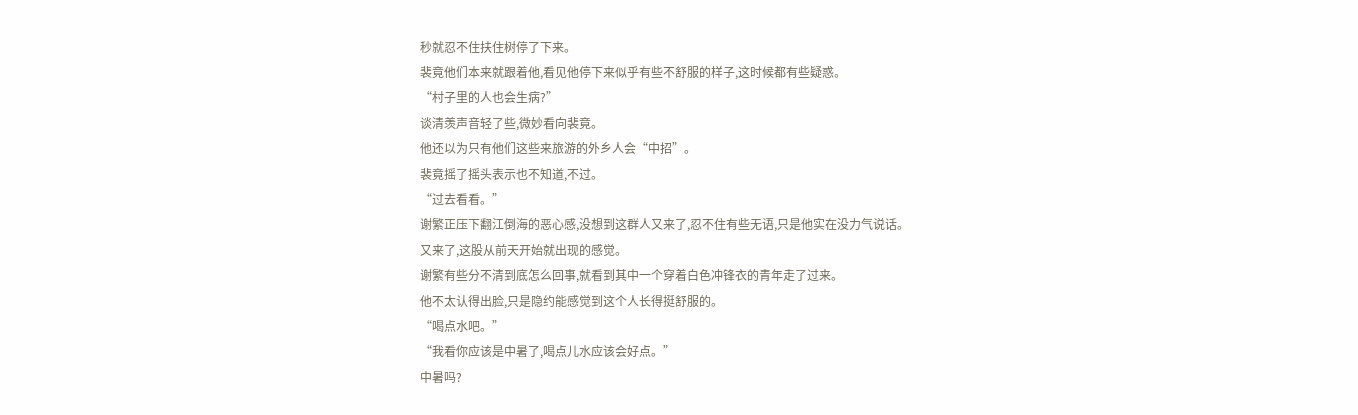秒就忍不住扶住树停了下来。
裴竟他们本来就跟着他,看见他停下来似乎有些不舒服的样子,这时候都有些疑惑。
“村子里的人也会生病?”
谈清羡声音轻了些,微妙看向裴竟。
他还以为只有他们这些来旅游的外乡人会“中招”。
裴竟摇了摇头表示也不知道,不过。
“过去看看。”
谢繁正压下翻江倒海的恶心感,没想到这群人又来了,忍不住有些无语,只是他实在没力气说话。
又来了,这股从前天开始就出现的感觉。
谢繁有些分不清到底怎么回事,就看到其中一个穿着白色冲锋衣的青年走了过来。
他不太认得出脸,只是隐约能感觉到这个人长得挺舒服的。
“喝点水吧。”
“我看你应该是中暑了,喝点儿水应该会好点。”
中暑吗?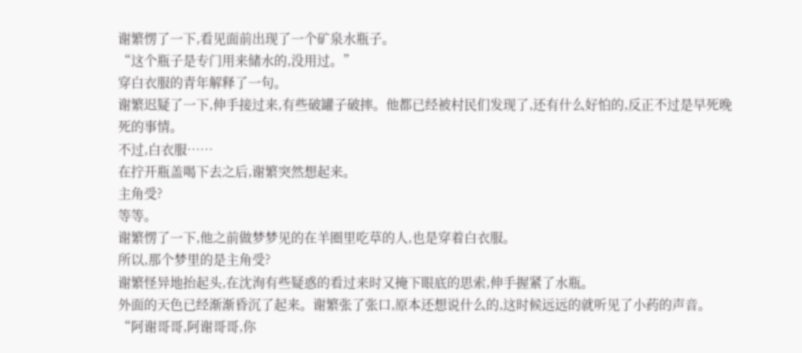谢繁愣了一下,看见面前出现了一个矿泉水瓶子。
“这个瓶子是专门用来储水的,没用过。”
穿白衣服的青年解释了一句。
谢繁迟疑了一下,伸手接过来,有些破罐子破摔。他都已经被村民们发现了,还有什么好怕的,反正不过是早死晚死的事情。
不过,白衣服……
在拧开瓶盖喝下去之后,谢繁突然想起来。
主角受?
等等。
谢繁愣了一下,他之前做梦梦见的在羊圈里吃草的人,也是穿着白衣服。
所以,那个梦里的是主角受?
谢繁怪异地抬起头,在沈洵有些疑惑的看过来时又掩下眼底的思索,伸手握紧了水瓶。
外面的天色已经渐渐昏沉了起来。谢繁张了张口,原本还想说什么的,这时候远远的就听见了小药的声音。
“阿谢哥哥,阿谢哥哥,你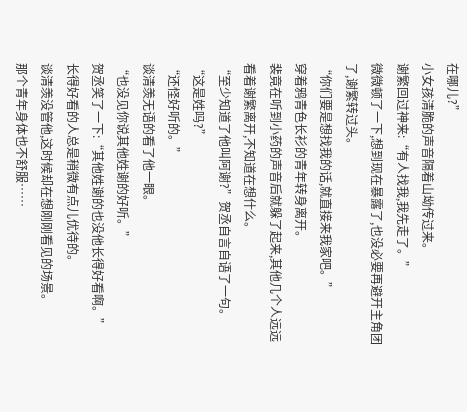在哪儿?”
小女孩清脆的声音隔着山坳传过来。
谢繁回过神来:“有人找我,我先走了。”
微微顿了一下,想到现在暴露了,也没必要再避开主角团了,谢繁转过头。
“你们要是想找我的话,就直接来我家吧。”
穿着鸦青色长衫的青年转身离开。
裴竟在听到小药的声音后就躲了起来,其他几个人远远看着谢繁离开,不知道在想什么。
“至少知道了他叫阿谢?”贺丞自言自语了一句。
“这是姓吗?”
“还怪好听的。”
谈清羡无语的看了他一眼。
“也没见你说其他姓谢的好听。”
贺丞笑了一下:“其他姓谢的也没他长得好看啊。”
长得好看的人总是稍微有点儿优待的。
谈清羡没管他,这时候却在想刚刚看见的场景。
那个青年身体也不舒服……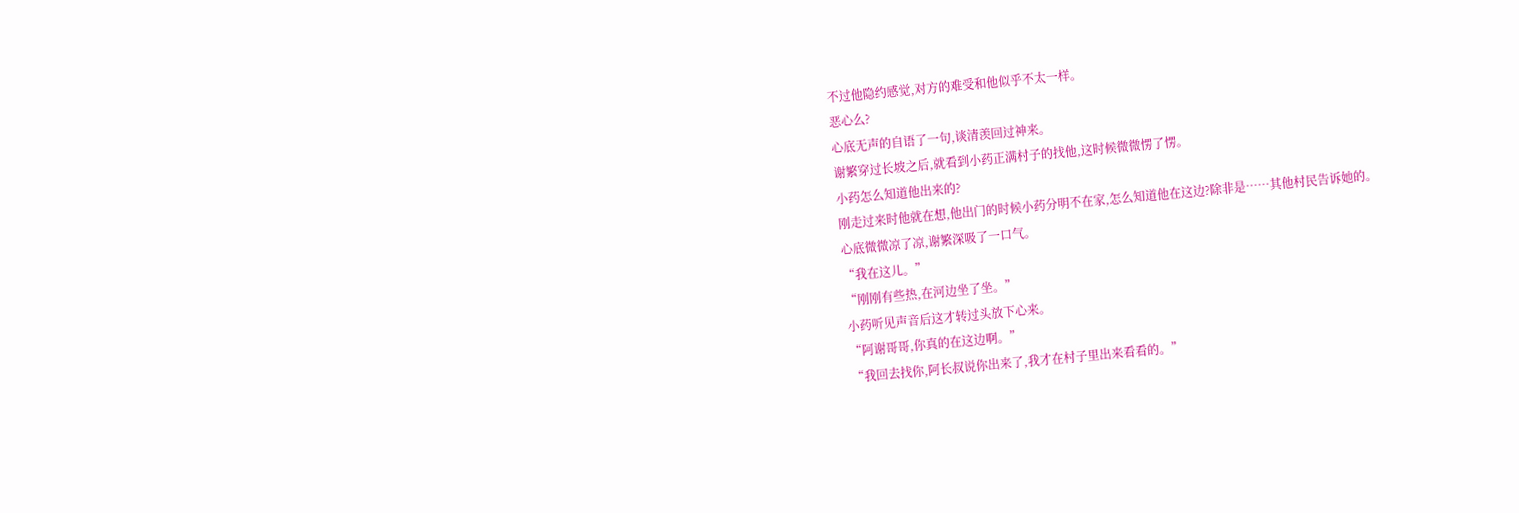不过他隐约感觉,对方的难受和他似乎不太一样。
恶心么?
心底无声的自语了一句,谈清羡回过神来。
谢繁穿过长坡之后,就看到小药正满村子的找他,这时候微微愣了愣。
小药怎么知道他出来的?
刚走过来时他就在想,他出门的时候小药分明不在家,怎么知道他在这边?除非是……其他村民告诉她的。
心底微微凉了凉,谢繁深吸了一口气。
“我在这儿。”
“刚刚有些热,在河边坐了坐。”
小药听见声音后这才转过头放下心来。
“阿谢哥哥,你真的在这边啊。”
“我回去找你,阿长叔说你出来了,我才在村子里出来看看的。”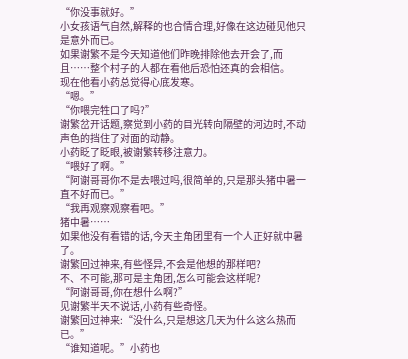“你没事就好。”
小女孩语气自然,解释的也合情合理,好像在这边碰见他只是意外而已。
如果谢繁不是今天知道他们昨晚排除他去开会了,而且……整个村子的人都在看他后恐怕还真的会相信。
现在他看小药总觉得心底发寒。
“嗯。”
“你喂完牲口了吗?”
谢繁岔开话题,察觉到小药的目光转向隔壁的河边时,不动声色的挡住了对面的动静。
小药眨了眨眼,被谢繁转移注意力。
“喂好了啊。”
“阿谢哥哥你不是去喂过吗,很简单的,只是那头猪中暑一直不好而已。”
“我再观察观察看吧。”
猪中暑……
如果他没有看错的话,今天主角团里有一个人正好就中暑了。
谢繁回过神来,有些怪异,不会是他想的那样吧?
不、不可能,那可是主角团,怎么可能会这样呢?
“阿谢哥哥,你在想什么啊?”
见谢繁半天不说话,小药有些奇怪。
谢繁回过神来:“没什么,只是想这几天为什么这么热而已。”
“谁知道呢。”小药也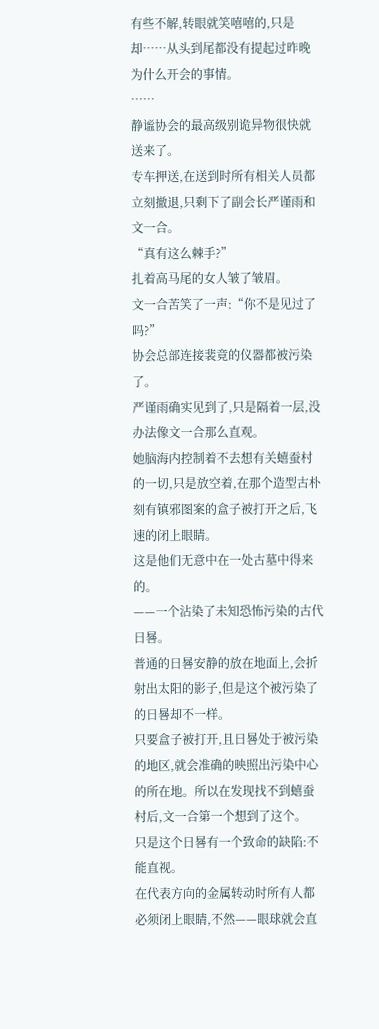有些不解,转眼就笑嘻嘻的,只是却……从头到尾都没有提起过昨晚为什么开会的事情。
……
静谧协会的最高级别诡异物很快就送来了。
专车押送,在送到时所有相关人员都立刻撤退,只剩下了副会长严谨雨和文一合。
“真有这么棘手?”
扎着高马尾的女人皱了皱眉。
文一合苦笑了一声:“你不是见过了吗?”
协会总部连接裴竟的仪器都被污染了。
严谨雨确实见到了,只是隔着一层,没办法像文一合那么直观。
她脑海内控制着不去想有关蟢蚕村的一切,只是放空着,在那个造型古朴刻有镇邪图案的盒子被打开之后,飞速的闭上眼睛。
这是他们无意中在一处古墓中得来的。
——一个沾染了未知恐怖污染的古代日晷。
普通的日晷安静的放在地面上,会折射出太阳的影子,但是这个被污染了的日晷却不一样。
只要盒子被打开,且日晷处于被污染的地区,就会准确的映照出污染中心的所在地。所以在发现找不到蟢蚕村后,文一合第一个想到了这个。
只是这个日晷有一个致命的缺陷:不能直视。
在代表方向的金属转动时所有人都必须闭上眼睛,不然——眼球就会直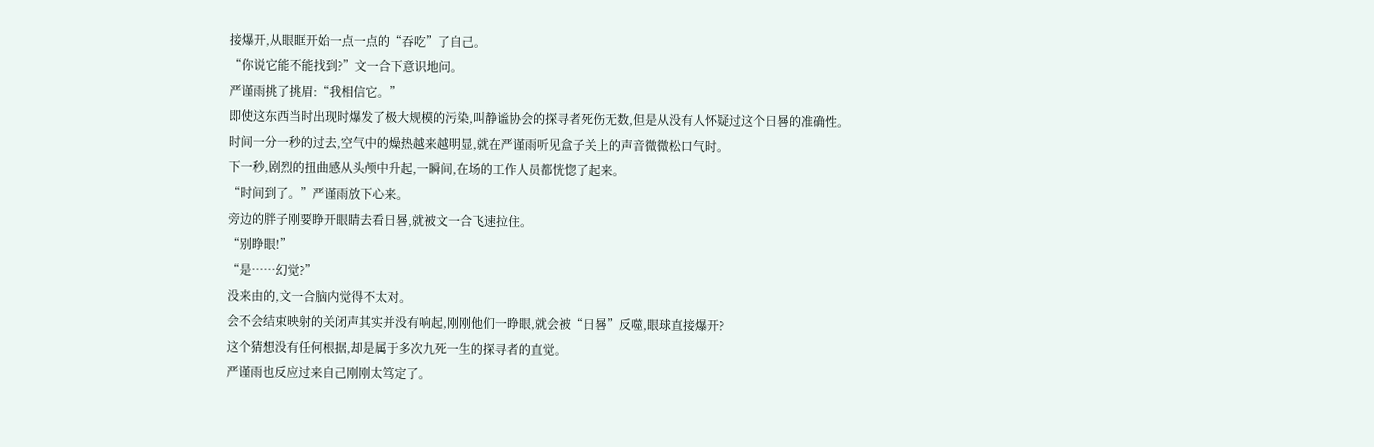接爆开,从眼眶开始一点一点的“吞吃”了自己。
“你说它能不能找到?”文一合下意识地问。
严谨雨挑了挑眉:“我相信它。”
即使这东西当时出现时爆发了极大规模的污染,叫静谧协会的探寻者死伤无数,但是从没有人怀疑过这个日晷的准确性。
时间一分一秒的过去,空气中的燥热越来越明显,就在严谨雨听见盒子关上的声音微微松口气时。
下一秒,剧烈的扭曲感从头颅中升起,一瞬间,在场的工作人员都恍惚了起来。
“时间到了。”严谨雨放下心来。
旁边的胖子刚要睁开眼睛去看日晷,就被文一合飞速拉住。
“别睁眼!”
“是……幻觉?”
没来由的,文一合脑内觉得不太对。
会不会结束映射的关闭声其实并没有响起,刚刚他们一睁眼,就会被“日晷”反噬,眼球直接爆开?
这个猜想没有任何根据,却是属于多次九死一生的探寻者的直觉。
严谨雨也反应过来自己刚刚太笃定了。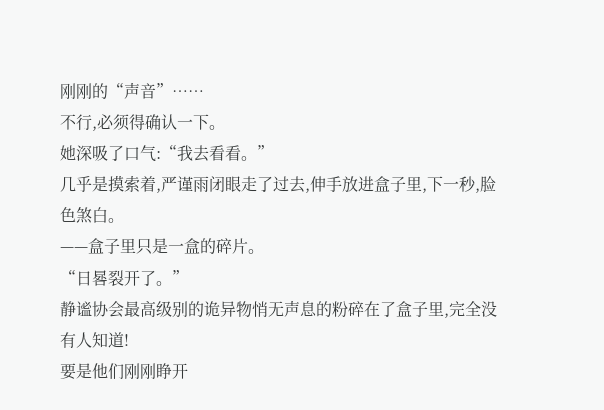刚刚的“声音”……
不行,必须得确认一下。
她深吸了口气:“我去看看。”
几乎是摸索着,严谨雨闭眼走了过去,伸手放进盒子里,下一秒,脸色煞白。
——盒子里只是一盒的碎片。
“日晷裂开了。”
静谧协会最高级别的诡异物悄无声息的粉碎在了盒子里,完全没有人知道!
要是他们刚刚睁开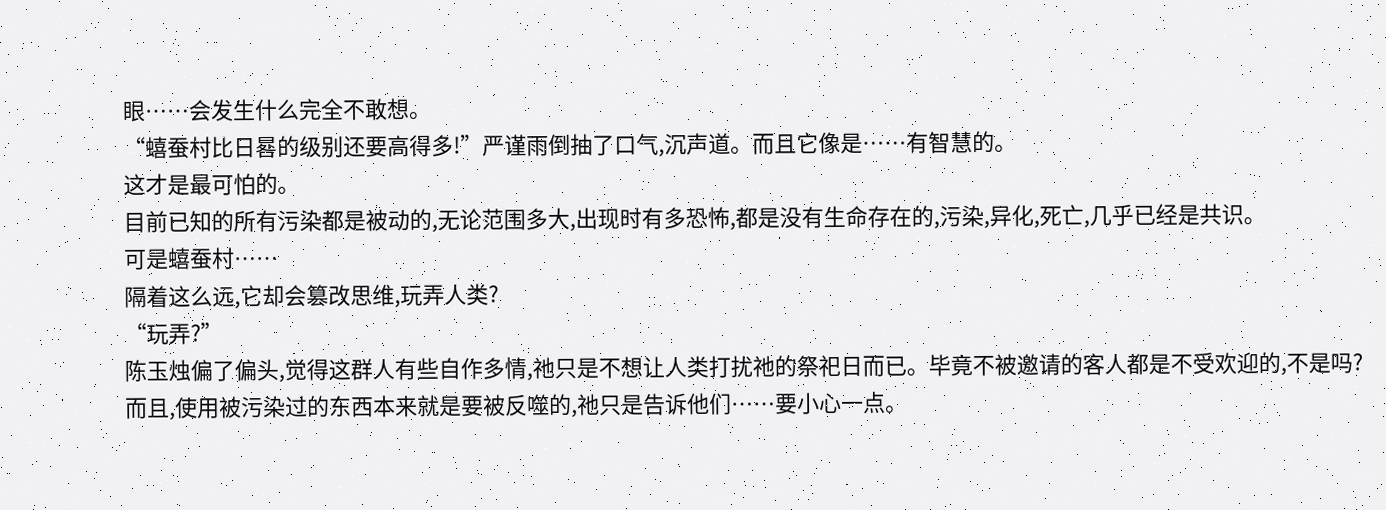眼……会发生什么完全不敢想。
“蟢蚕村比日晷的级别还要高得多!”严谨雨倒抽了口气,沉声道。而且它像是……有智慧的。
这才是最可怕的。
目前已知的所有污染都是被动的,无论范围多大,出现时有多恐怖,都是没有生命存在的,污染,异化,死亡,几乎已经是共识。
可是蟢蚕村……
隔着这么远,它却会篡改思维,玩弄人类?
“玩弄?”
陈玉烛偏了偏头,觉得这群人有些自作多情,祂只是不想让人类打扰祂的祭祀日而已。毕竟不被邀请的客人都是不受欢迎的,不是吗?
而且,使用被污染过的东西本来就是要被反噬的,祂只是告诉他们……要小心一点。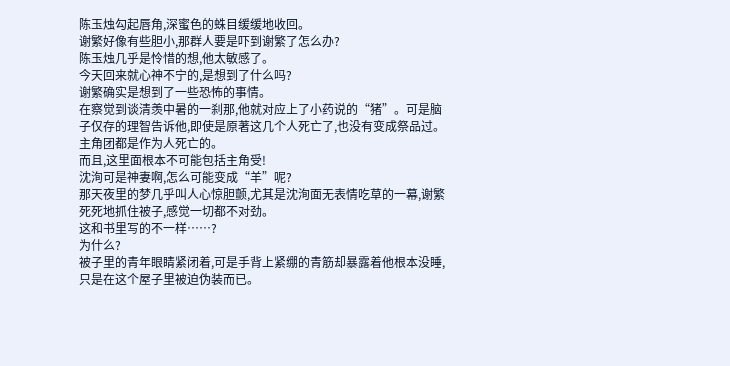陈玉烛勾起唇角,深蜜色的蛛目缓缓地收回。
谢繁好像有些胆小,那群人要是吓到谢繁了怎么办?
陈玉烛几乎是怜惜的想,他太敏感了。
今天回来就心神不宁的,是想到了什么吗?
谢繁确实是想到了一些恐怖的事情。
在察觉到谈清羡中暑的一刹那,他就对应上了小药说的“猪”。可是脑子仅存的理智告诉他,即使是原著这几个人死亡了,也没有变成祭品过。
主角团都是作为人死亡的。
而且,这里面根本不可能包括主角受!
沈洵可是神妻啊,怎么可能变成“羊”呢?
那天夜里的梦几乎叫人心惊胆颤,尤其是沈洵面无表情吃草的一幕,谢繁死死地抓住被子,感觉一切都不对劲。
这和书里写的不一样……?
为什么?
被子里的青年眼睛紧闭着,可是手背上紧绷的青筋却暴露着他根本没睡,只是在这个屋子里被迫伪装而已。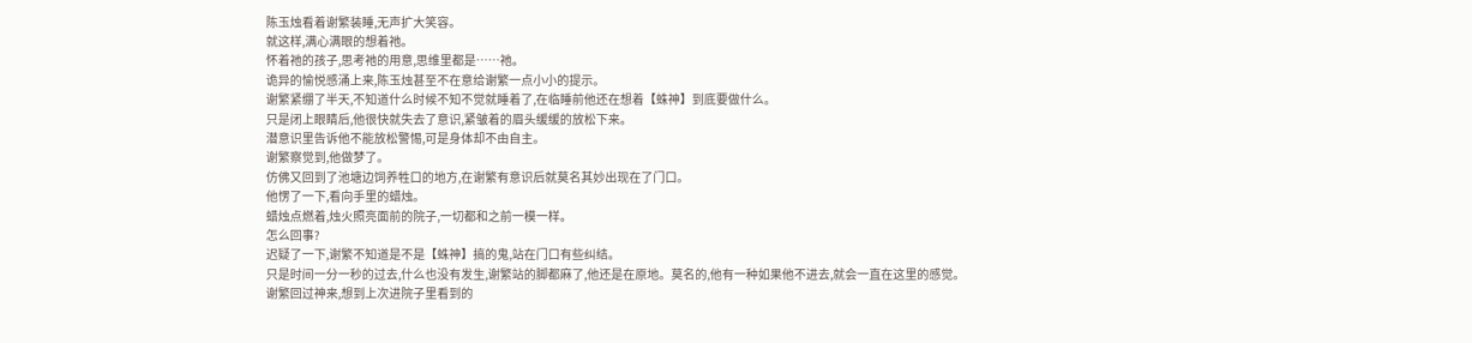陈玉烛看着谢繁装睡,无声扩大笑容。
就这样,满心满眼的想着祂。
怀着祂的孩子,思考祂的用意,思维里都是……祂。
诡异的愉悦感涌上来,陈玉烛甚至不在意给谢繁一点小小的提示。
谢繁紧绷了半天,不知道什么时候不知不觉就睡着了,在临睡前他还在想着【蛛神】到底要做什么。
只是闭上眼睛后,他很快就失去了意识,紧皱着的眉头缓缓的放松下来。
潜意识里告诉他不能放松警惕,可是身体却不由自主。
谢繁察觉到,他做梦了。
仿佛又回到了池塘边饲养牲口的地方,在谢繁有意识后就莫名其妙出现在了门口。
他愣了一下,看向手里的蜡烛。
蜡烛点燃着,烛火照亮面前的院子,一切都和之前一模一样。
怎么回事?
迟疑了一下,谢繁不知道是不是【蛛神】搞的鬼,站在门口有些纠结。
只是时间一分一秒的过去,什么也没有发生,谢繁站的脚都麻了,他还是在原地。莫名的,他有一种如果他不进去,就会一直在这里的感觉。
谢繁回过神来,想到上次进院子里看到的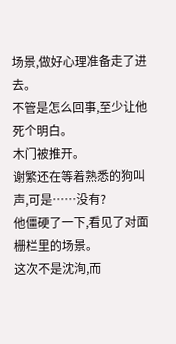场景,做好心理准备走了进去。
不管是怎么回事,至少让他死个明白。
木门被推开。
谢繁还在等着熟悉的狗叫声,可是……没有?
他僵硬了一下,看见了对面栅栏里的场景。
这次不是沈洵,而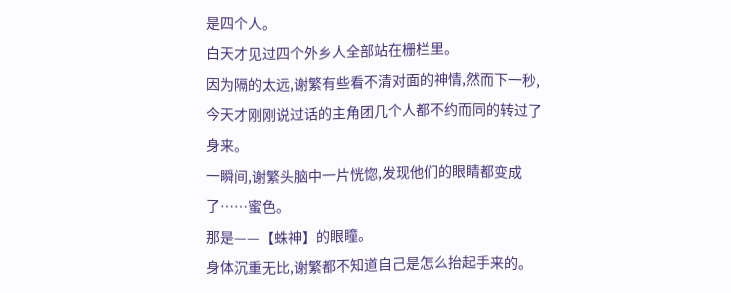是四个人。
白天才见过四个外乡人全部站在栅栏里。
因为隔的太远,谢繁有些看不清对面的神情,然而下一秒,今天才刚刚说过话的主角团几个人都不约而同的转过了身来。
一瞬间,谢繁头脑中一片恍惚,发现他们的眼睛都变成了……蜜色。
那是——【蛛神】的眼瞳。
身体沉重无比,谢繁都不知道自己是怎么抬起手来的。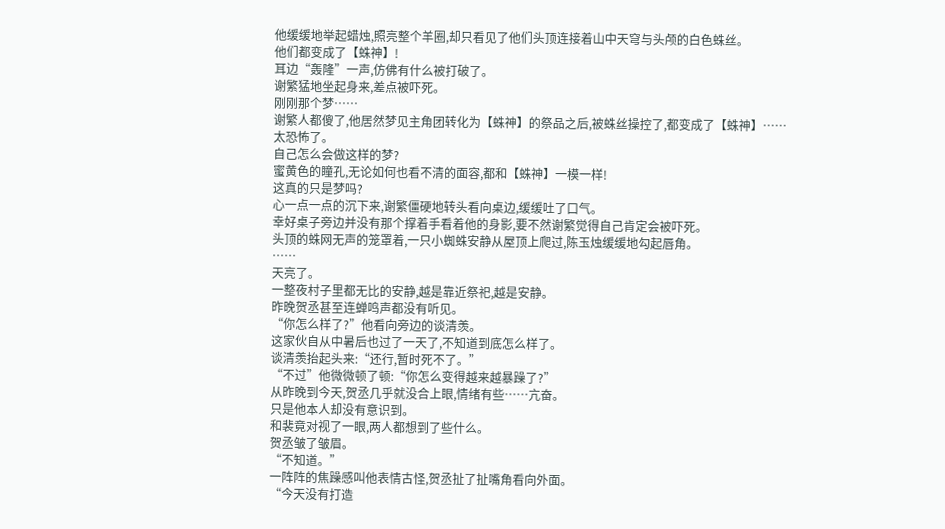他缓缓地举起蜡烛,照亮整个羊圈,却只看见了他们头顶连接着山中天穹与头颅的白色蛛丝。
他们都变成了【蛛神】!
耳边“轰隆”一声,仿佛有什么被打破了。
谢繁猛地坐起身来,差点被吓死。
刚刚那个梦……
谢繁人都傻了,他居然梦见主角团转化为【蛛神】的祭品之后,被蛛丝操控了,都变成了【蛛神】……
太恐怖了。
自己怎么会做这样的梦?
蜜黄色的瞳孔,无论如何也看不清的面容,都和【蛛神】一模一样!
这真的只是梦吗?
心一点一点的沉下来,谢繁僵硬地转头看向桌边,缓缓吐了口气。
幸好桌子旁边并没有那个撑着手看着他的身影,要不然谢繁觉得自己肯定会被吓死。
头顶的蛛网无声的笼罩着,一只小蜘蛛安静从屋顶上爬过,陈玉烛缓缓地勾起唇角。
……
天亮了。
一整夜村子里都无比的安静,越是靠近祭祀,越是安静。
昨晚贺丞甚至连蝉鸣声都没有听见。
“你怎么样了?”他看向旁边的谈清羡。
这家伙自从中暑后也过了一天了,不知道到底怎么样了。
谈清羡抬起头来:“还行,暂时死不了。”
“不过”他微微顿了顿:“你怎么变得越来越暴躁了?”
从昨晚到今天,贺丞几乎就没合上眼,情绪有些……亢奋。
只是他本人却没有意识到。
和裴竟对视了一眼,两人都想到了些什么。
贺丞皱了皱眉。
“不知道。”
一阵阵的焦躁感叫他表情古怪,贺丞扯了扯嘴角看向外面。
“今天没有打造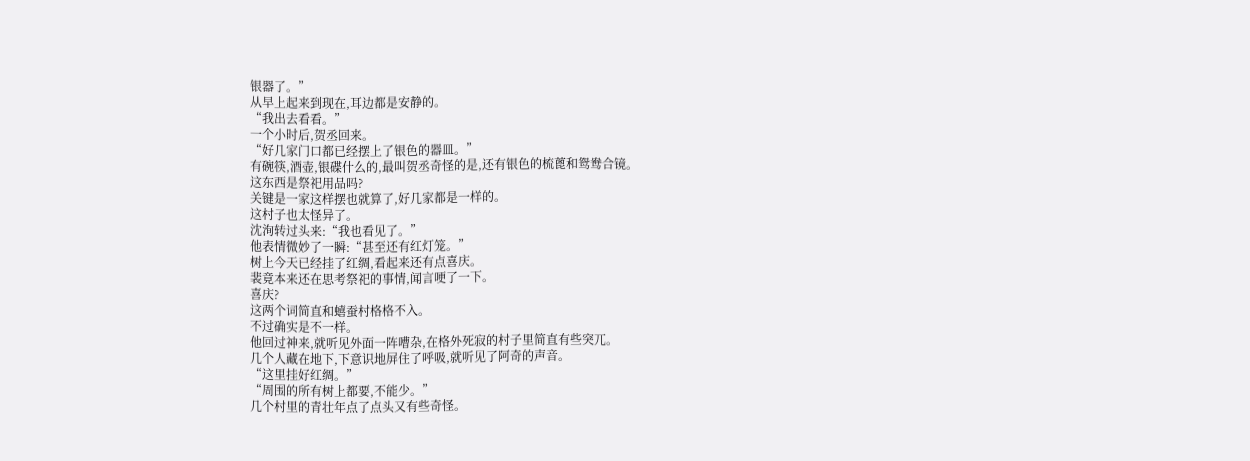银器了。”
从早上起来到现在,耳边都是安静的。
“我出去看看。”
一个小时后,贺丞回来。
“好几家门口都已经摆上了银色的器皿。”
有碗筷,酒壶,银碟什么的,最叫贺丞奇怪的是,还有银色的梳蓖和鸳鸯合镜。
这东西是祭祀用品吗?
关键是一家这样摆也就算了,好几家都是一样的。
这村子也太怪异了。
沈洵转过头来:“我也看见了。”
他表情微妙了一瞬:“甚至还有红灯笼。”
树上今天已经挂了红绸,看起来还有点喜庆。
裴竟本来还在思考祭祀的事情,闻言哽了一下。
喜庆?
这两个词简直和蟢蚕村格格不入。
不过确实是不一样。
他回过神来,就听见外面一阵嘈杂,在格外死寂的村子里简直有些突兀。
几个人藏在地下,下意识地屏住了呼吸,就听见了阿奇的声音。
“这里挂好红绸。”
“周围的所有树上都要,不能少。”
几个村里的青壮年点了点头又有些奇怪。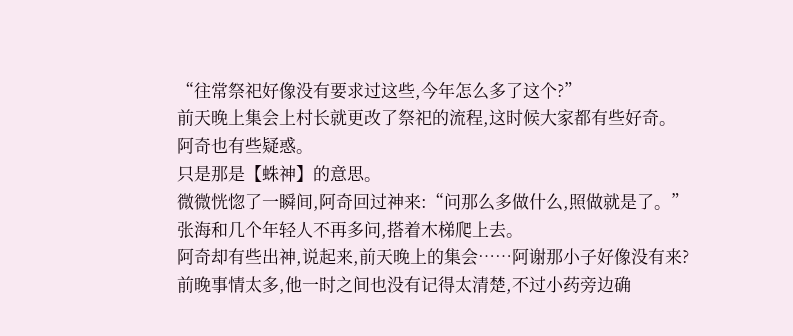“往常祭祀好像没有要求过这些,今年怎么多了这个?”
前天晚上集会上村长就更改了祭祀的流程,这时候大家都有些好奇。
阿奇也有些疑惑。
只是那是【蛛神】的意思。
微微恍惚了一瞬间,阿奇回过神来:“问那么多做什么,照做就是了。”
张海和几个年轻人不再多问,搭着木梯爬上去。
阿奇却有些出神,说起来,前天晚上的集会……阿谢那小子好像没有来?
前晚事情太多,他一时之间也没有记得太清楚,不过小药旁边确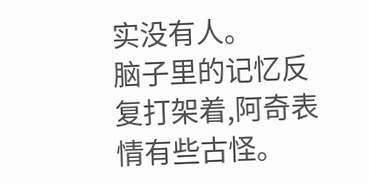实没有人。
脑子里的记忆反复打架着,阿奇表情有些古怪。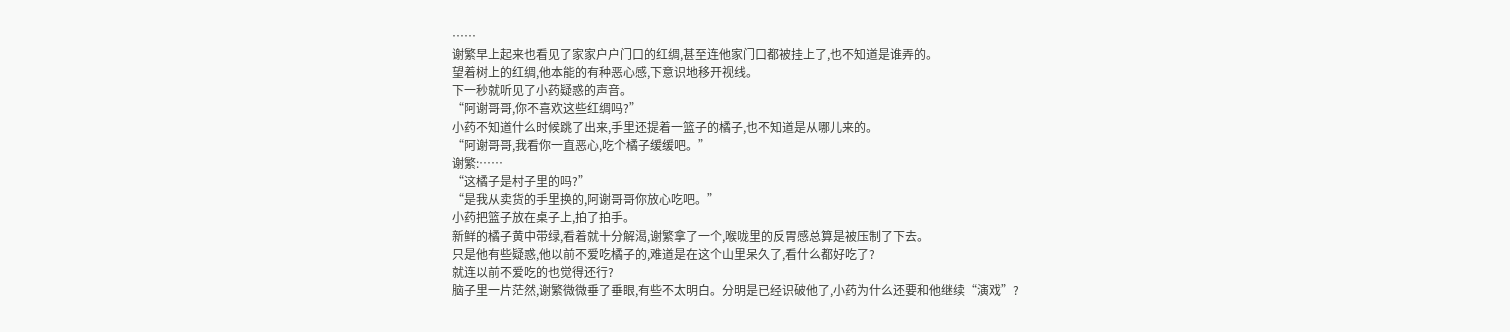……
谢繁早上起来也看见了家家户户门口的红绸,甚至连他家门口都被挂上了,也不知道是谁弄的。
望着树上的红绸,他本能的有种恶心感,下意识地移开视线。
下一秒就听见了小药疑惑的声音。
“阿谢哥哥,你不喜欢这些红绸吗?”
小药不知道什么时候跳了出来,手里还提着一篮子的橘子,也不知道是从哪儿来的。
“阿谢哥哥,我看你一直恶心,吃个橘子缓缓吧。”
谢繁:……
“这橘子是村子里的吗?”
“是我从卖货的手里换的,阿谢哥哥你放心吃吧。”
小药把篮子放在桌子上,拍了拍手。
新鲜的橘子黄中带绿,看着就十分解渴,谢繁拿了一个,喉咙里的反胃感总算是被压制了下去。
只是他有些疑惑,他以前不爱吃橘子的,难道是在这个山里呆久了,看什么都好吃了?
就连以前不爱吃的也觉得还行?
脑子里一片茫然,谢繁微微垂了垂眼,有些不太明白。分明是已经识破他了,小药为什么还要和他继续“演戏”?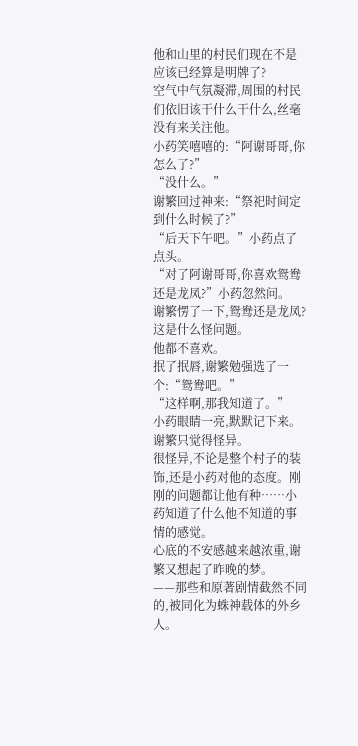他和山里的村民们现在不是应该已经算是明牌了?
空气中气氛凝滞,周围的村民们依旧该干什么干什么,丝毫没有来关注他。
小药笑嘻嘻的:“阿谢哥哥,你怎么了?”
“没什么。”
谢繁回过神来:“祭祀时间定到什么时候了?”
“后天下午吧。”小药点了点头。
“对了阿谢哥哥,你喜欢鸳鸯还是龙凤?”小药忽然问。
谢繁愣了一下,鸳鸯还是龙凤?这是什么怪问题。
他都不喜欢。
抿了抿唇,谢繁勉强选了一个:“鸳鸯吧。”
“这样啊,那我知道了。”
小药眼睛一亮,默默记下来。
谢繁只觉得怪异。
很怪异,不论是整个村子的装饰,还是小药对他的态度。刚刚的问题都让他有种……小药知道了什么他不知道的事情的感觉。
心底的不安感越来越浓重,谢繁又想起了昨晚的梦。
——那些和原著剧情截然不同的,被同化为蛛神载体的外乡人。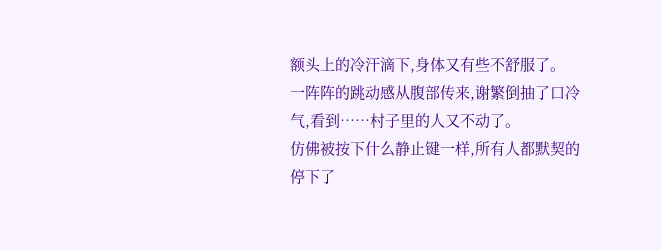额头上的冷汗滴下,身体又有些不舒服了。
一阵阵的跳动感从腹部传来,谢繁倒抽了口冷气,看到……村子里的人又不动了。
仿佛被按下什么静止键一样,所有人都默契的停下了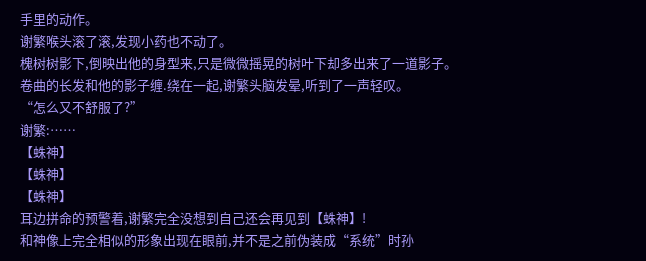手里的动作。
谢繁喉头滚了滚,发现小药也不动了。
槐树树影下,倒映出他的身型来,只是微微摇晃的树叶下却多出来了一道影子。
卷曲的长发和他的影子缠.绕在一起,谢繁头脑发晕,听到了一声轻叹。
“怎么又不舒服了?”
谢繁:……
【蛛神】
【蛛神】
【蛛神】
耳边拼命的预警着,谢繁完全没想到自己还会再见到【蛛神】!
和神像上完全相似的形象出现在眼前,并不是之前伪装成“系统”时孙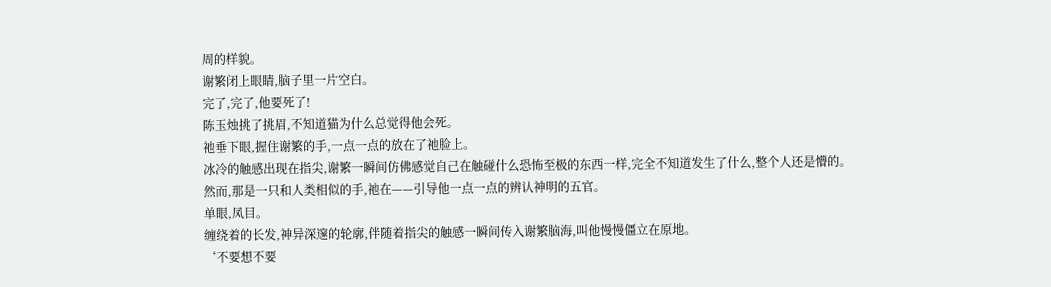周的样貌。
谢繁闭上眼睛,脑子里一片空白。
完了,完了,他要死了!
陈玉烛挑了挑眉,不知道猫为什么总觉得他会死。
祂垂下眼,握住谢繁的手,一点一点的放在了祂脸上。
冰冷的触感出现在指尖,谢繁一瞬间仿佛感觉自己在触碰什么恐怖至极的东西一样,完全不知道发生了什么,整个人还是懵的。
然而,那是一只和人类相似的手,祂在——引导他一点一点的辨认神明的五官。
单眼,凤目。
缠绕着的长发,神异深邃的轮廓,伴随着指尖的触感一瞬间传入谢繁脑海,叫他慢慢僵立在原地。
‘不要想不要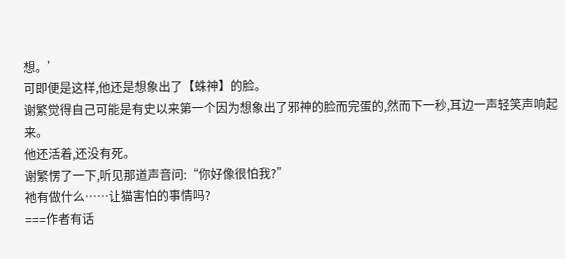想。’
可即便是这样,他还是想象出了【蛛神】的脸。
谢繁觉得自己可能是有史以来第一个因为想象出了邪神的脸而完蛋的,然而下一秒,耳边一声轻笑声响起来。
他还活着,还没有死。
谢繁愣了一下,听见那道声音问:“你好像很怕我?”
祂有做什么……让猫害怕的事情吗?
===作者有话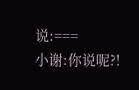说:===
小谢:你说呢?!